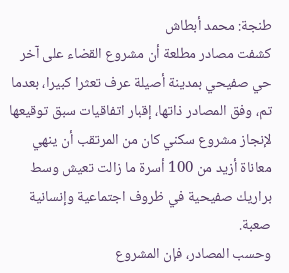طنجة: محمد أبطاش
كشفت مصادر مطلعة أن مشروع القضاء على آخر حي صفيحي بمدينة أصيلة عرف تعثرا كبيرا، بعدما تم، وفق المصادر ذاتها، إقبار اتفاقيات سبق توقيعها لإنجاز مشروع سكني كان من المرتقب أن ينهي معاناة أزيد من 100 أسرة ما زالت تعيش وسط براريك صفيحية في ظروف اجتماعية وإنسانية صعبة.
وحسب المصادر، فإن المشروع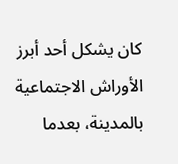كان يشكل أحد أبرز الأوراش الاجتماعية بالمدينة، بعدما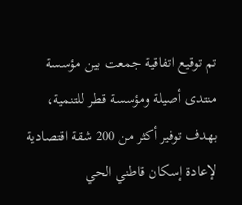تم توقيع اتفاقية جمعت بين مؤسسة منتدى أصيلة ومؤسسة قطر للتنمية، بهدف توفير أكثر من 200 شقة اقتصادية لإعادة إسكان قاطني الحي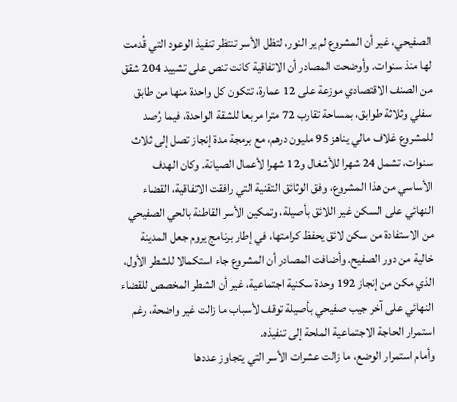الصفيحي، غير أن المشروع لم ير النور، لتظل الأسر تنتظر تنفيذ الوعود التي قُدمت لها منذ سنوات. وأوضحت المصادر أن الاتفاقية كانت تنص على تشييد 204 شقق من الصنف الاقتصادي موزعة على 12 عمارة، تتكون كل واحدة منها من طابق سفلي وثلاثة طوابق، بمساحة تقارب 72 مترا مربعا للشقة الواحدة، فيما رُصد للمشروع غلاف مالي يناهز 95 مليون درهم، مع برمجة مدة إنجاز تصل إلى ثلاث سنوات، تشمل 24 شهرا للأشغال و12 شهرا لأعمال الصيانة. وكان الهدف الأساسي من هذا المشروع، وفق الوثائق التقنية التي رافقت الاتفاقية، القضاء النهائي على السكن غير اللائق بأصيلة، وتمكين الأسر القاطنة بالحي الصفيحي من الاستفادة من سكن لائق يحفظ كرامتها، في إطار برنامج يروم جعل المدينة خالية من دور الصفيح. وأضافت المصادر أن المشروع جاء استكمالا للشطر الأول، الذي مكن من إنجاز 192 وحدة سكنية اجتماعية، غير أن الشطر المخصص للقضاء النهائي على آخر جيب صفيحي بأصيلة توقف لأسباب ما زالت غير واضحة، رغم استمرار الحاجة الاجتماعية الملحة إلى تنفيذه.
وأمام استمرار الوضع، ما زالت عشرات الأسر التي يتجاوز عددها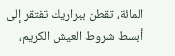المائة، تقطن ببراريك تفتقر إلى أبسط شروط العيش الكريم،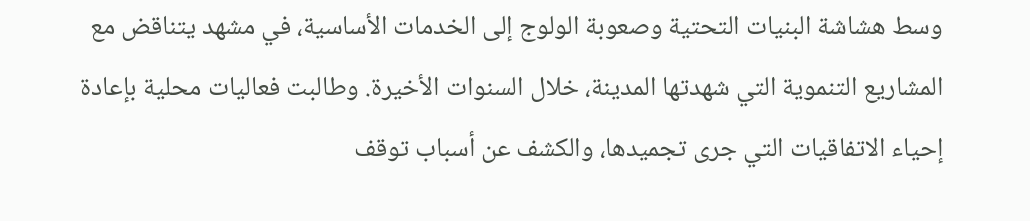وسط هشاشة البنيات التحتية وصعوبة الولوج إلى الخدمات الأساسية، في مشهد يتناقض مع المشاريع التنموية التي شهدتها المدينة، خلال السنوات الأخيرة. وطالبت فعاليات محلية بإعادة إحياء الاتفاقيات التي جرى تجميدها، والكشف عن أسباب توقف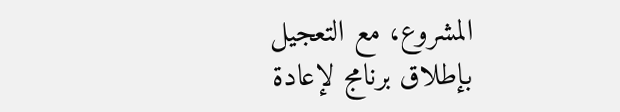المشروع، مع التعجيل بإطلاق برنامج لإعادة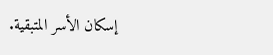إسكان الأسر المتبقية.